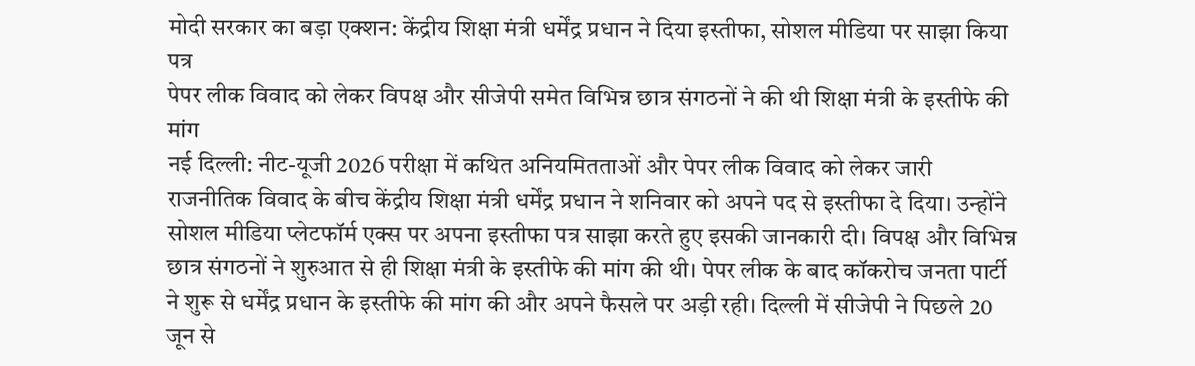मोदी सरकार का बड़ा एक्शन: केंद्रीय शिक्षा मंत्री धर्मेंद्र प्रधान ने दिया इस्तीफा, सोशल मीडिया पर साझा किया पत्र
पेपर लीक विवाद को लेकर विपक्ष और सीजेपी समेत विभिन्न छात्र संगठनों ने की थी शिक्षा मंत्री के इस्तीफे की मांग
नई दिल्ली: नीट-यूजी 2026 परीक्षा में कथित अनियमितताओं और पेपर लीक विवाद को लेकर जारी राजनीतिक विवाद के बीच केंद्रीय शिक्षा मंत्री धर्मेंद्र प्रधान ने शनिवार को अपने पद से इस्तीफा दे दिया। उन्होंने सोशल मीडिया प्लेटफॉर्म एक्स पर अपना इस्तीफा पत्र साझा करते हुए इसकी जानकारी दी। विपक्ष और विभिन्न छात्र संगठनों ने शुरुआत से ही शिक्षा मंत्री के इस्तीफे की मांग की थी। पेपर लीक के बाद कॉकरोच जनता पार्टी ने शुरू से धर्मेंद्र प्रधान के इस्तीफे की मांग की और अपने फैसले पर अड़ी रही। दिल्ली में सीजेपी ने पिछले 20 जून से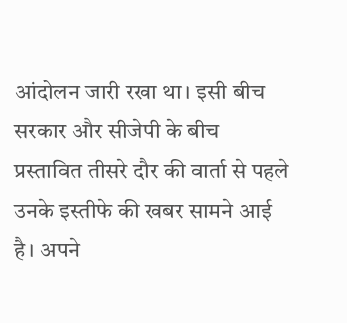आंदोलन जारी रखा था। इसी बीच सरकार और सीजेपी के बीच प्रस्तावित तीसरे दौर की वार्ता से पहले उनके इस्तीफे की खबर सामने आई है। अपने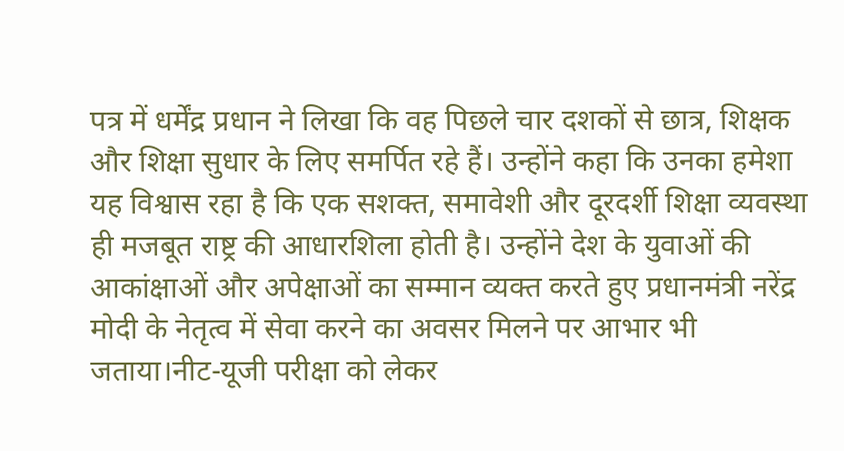पत्र में धर्मेंद्र प्रधान ने लिखा कि वह पिछले चार दशकों से छात्र, शिक्षक और शिक्षा सुधार के लिए समर्पित रहे हैं। उन्होंने कहा कि उनका हमेशा यह विश्वास रहा है कि एक सशक्त, समावेशी और दूरदर्शी शिक्षा व्यवस्था ही मजबूत राष्ट्र की आधारशिला होती है। उन्होंने देश के युवाओं की आकांक्षाओं और अपेक्षाओं का सम्मान व्यक्त करते हुए प्रधानमंत्री नरेंद्र मोदी के नेतृत्व में सेवा करने का अवसर मिलने पर आभार भी जताया।नीट-यूजी परीक्षा को लेकर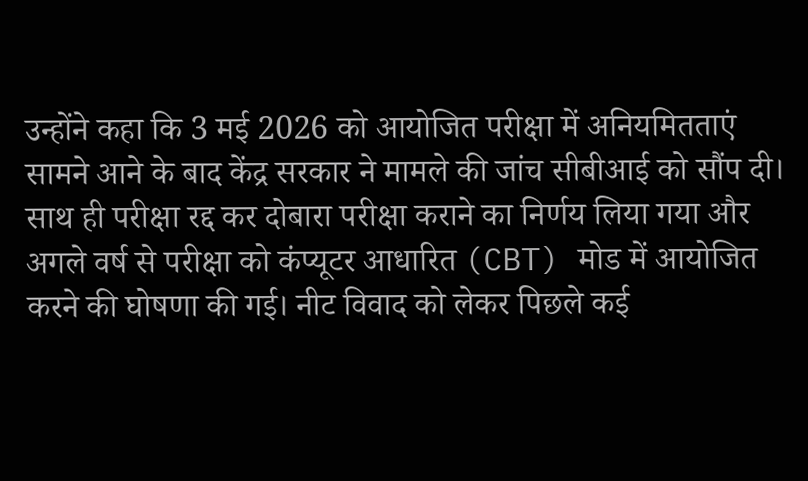उन्होंने कहा कि 3 मई 2026 को आयोजित परीक्षा में अनियमितताएं सामने आने के बाद केंद्र सरकार ने मामले की जांच सीबीआई को सौंप दी। साथ ही परीक्षा रद्द कर दोबारा परीक्षा कराने का निर्णय लिया गया और अगले वर्ष से परीक्षा को कंप्यूटर आधारित (CBT) मोड में आयोजित करने की घोषणा की गई। नीट विवाद को लेकर पिछले कई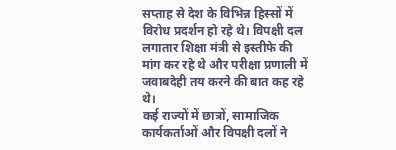सप्ताह से देश के विभिन्न हिस्सों में विरोध प्रदर्शन हो रहे थे। विपक्षी दल लगातार शिक्षा मंत्री से इस्तीफे की मांग कर रहे थे और परीक्षा प्रणाली में जवाबदेही तय करने की बात कह रहे थे।
कई राज्यों में छात्रों, सामाजिक कार्यकर्ताओं और विपक्षी दलों ने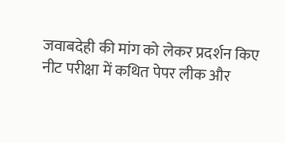जवाबदेही की मांग को लेकर प्रदर्शन किए
नीट परीक्षा में कथित पेपर लीक और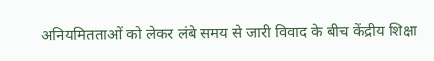अनियमितताओं को लेकर लंबे समय से जारी विवाद के बीच केंद्रीय शिक्षा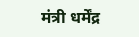मंत्री धर्मेंद्र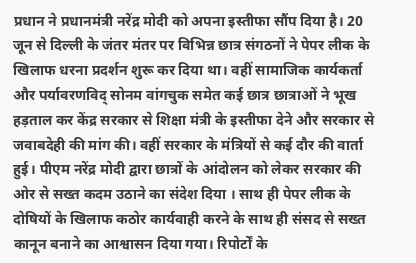प्रधान ने प्रधानमंत्री नरेंद्र मोदी को अपना इस्तीफा सौंप दिया है। 20 जून से दिल्ली के जंतर मंतर पर विभिन्न छात्र संगठनों ने पेपर लीक के खिलाफ धरना प्रदर्शन शुरू कर दिया था। वहीं सामाजिक कार्यकर्ता और पर्यावरणविद् सोनम वांगचुक समेत कई छात्र छात्राओं ने भूख हड़ताल कर केंद्र सरकार से शिक्षा मंत्री के इस्तीफा देने और सरकार से जवाबदेही की मांग की। वहीं सरकार के मंत्रियों से कई दौर की वार्ता हुई। पीएम नरेंद्र मोदी द्वारा छात्रों के आंदोलन को लेकर सरकार की ओर से सख्त कदम उठाने का संदेश दिया । साथ ही पेपर लीक के दोषियों के खिलाफ कठोर कार्यवाही करने के साथ ही संसद से सख्त कानून बनाने का आश्वासन दिया गया। रिपोर्टों के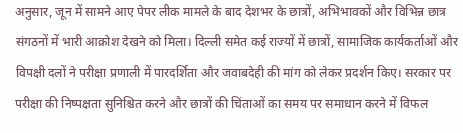अनुसार, जून में सामने आए पेपर लीक मामले के बाद देशभर के छात्रों, अभिभावकों और विभिन्न छात्र संगठनों में भारी आक्रोश देखने को मिला। दिल्ली समेत कई राज्यों में छात्रों, सामाजिक कार्यकर्ताओं और विपक्षी दलों ने परीक्षा प्रणाली में पारदर्शिता और जवाबदेही की मांग को लेकर प्रदर्शन किए। सरकार पर परीक्षा की निष्पक्षता सुनिश्चित करने और छात्रों की चिंताओं का समय पर समाधान करने में विफल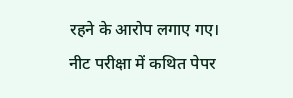रहने के आरोप लगाए गए। नीट परीक्षा में कथित पेपर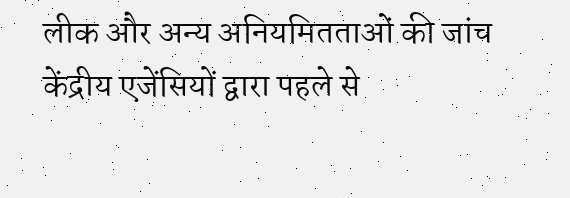लीक और अन्य अनियमितताओं की जांच केंद्रीय एजेंसियों द्वारा पहले से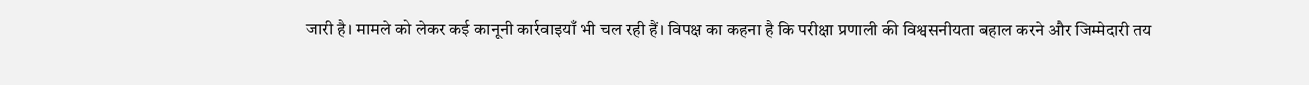जारी है। मामले को लेकर कई कानूनी कार्रवाइयाँ भी चल रही हैं। विपक्ष का कहना है कि परीक्षा प्रणाली की विश्वसनीयता बहाल करने और जिम्मेदारी तय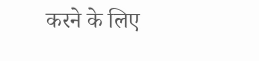करने के लिए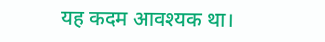यह कदम आवश्यक था।